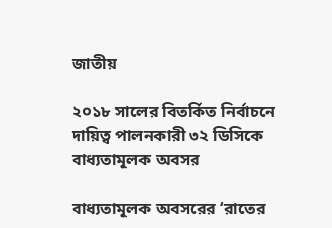জাতীয়

২০১৮ সালের বিতর্কিত নির্বাচনে দায়িত্ব পালনকারী ৩২ ডিসিকে বাধ্যতামূলক অবসর

বাধ্যতামূলক অবসরের ‘রাতের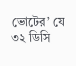ভোটের’ যে ৩২ ডিসি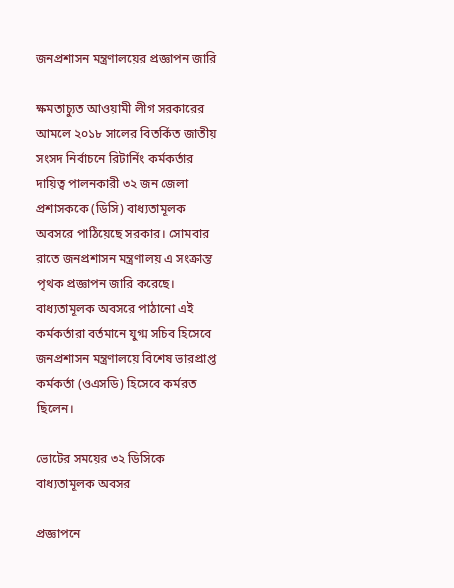জনপ্রশাসন মন্ত্রণালয়ের প্রজ্ঞাপন জারি

ক্ষমতাচ্যুত আওয়ামী লীগ সরকারের আমলে ২০১৮ সালের বিতর্কিত জাতীয় সংসদ নির্বাচনে রিটার্নিং কর্মকর্তার দায়িত্ব পালনকারী ৩২ জন জেলা প্রশাসককে (ডিসি) বাধ্যতামূলক অবসরে পাঠিয়েছে সরকার। সোমবার রাতে জনপ্রশাসন মন্ত্রণালয় এ সংক্রান্ত পৃথক প্রজ্ঞাপন জারি করেছে। বাধ্যতামূলক অবসরে পাঠানো এই কর্মকর্তারা বর্তমানে যুগ্ম সচিব হিসেবে জনপ্রশাসন মন্ত্রণালয়ে বিশেষ ভারপ্রাপ্ত কর্মকর্তা (ওএসডি) হিসেবে কর্মরত ছিলেন।

ভোটের সময়ের ৩২ ডিসিকে বাধ্যতামূলক অবসর

প্রজ্ঞাপনে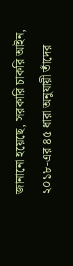জানানো হয়েছে, সরকারি চাকরি আইন, ২০১৮-এর ৪৫ ধারা অনুযায়ী তাঁদের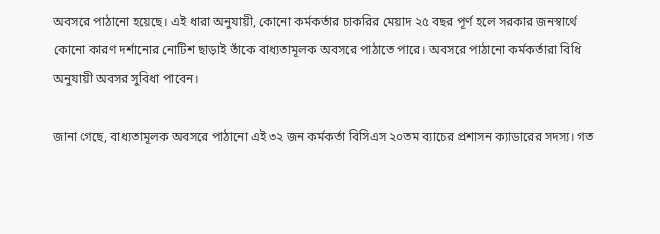অবসরে পাঠানো হয়েছে। এই ধারা অনুযায়ী, কোনো কর্মকর্তার চাকরির মেয়াদ ২৫ বছর পূর্ণ হলে সরকার জনস্বার্থে কোনো কারণ দর্শানোর নোটিশ ছাড়াই তাঁকে বাধ্যতামূলক অবসরে পাঠাতে পারে। অবসরে পাঠানো কর্মকর্তারা বিধি অনুযায়ী অবসর সুবিধা পাবেন।

জানা গেছে, বাধ্যতামূলক অবসরে পাঠানো এই ৩২ জন কর্মকর্তা বিসিএস ২০তম ব্যাচের প্রশাসন ক্যাডারের সদস্য। গত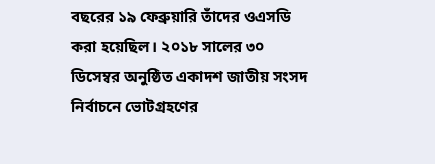বছরের ১৯ ফেব্রুয়ারি তাঁদের ওএসডি করা হয়েছিল। ২০১৮ সালের ৩০ ডিসেম্বর অনুষ্ঠিত একাদশ জাতীয় সংসদ নির্বাচনে ভোটগ্রহণের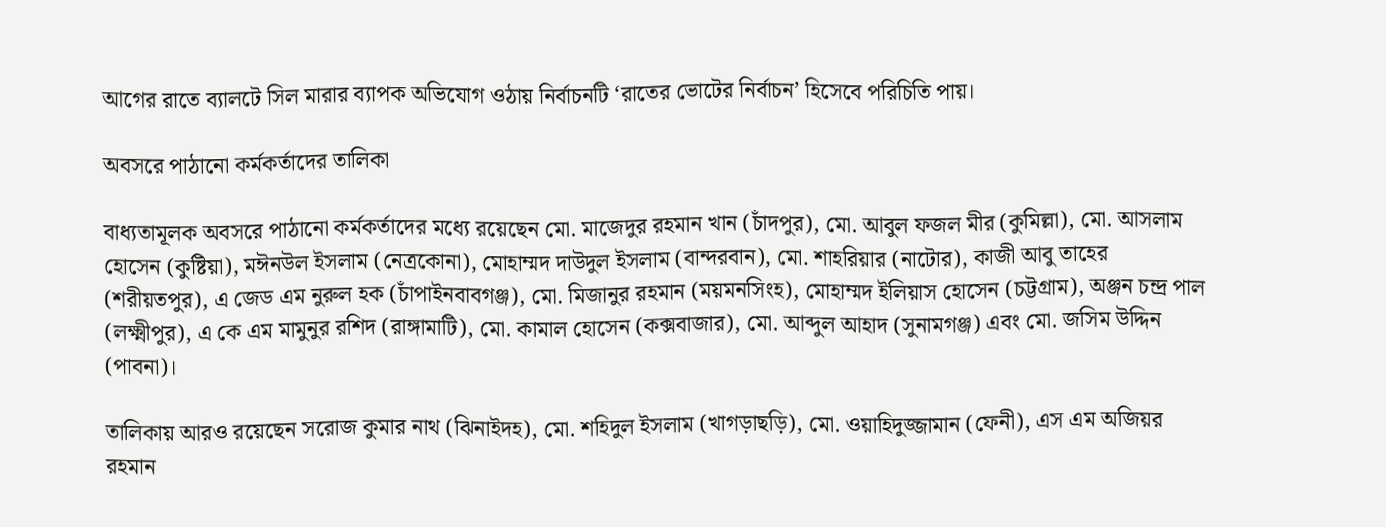আগের রাতে ব্যালটে সিল মারার ব্যাপক অভিযোগ ওঠায় নির্বাচনটি ‘রাতের ভোটের নির্বাচন’ হিসেবে পরিচিতি পায়।

অবসরে পাঠানো কর্মকর্তাদের তালিকা

বাধ্যতামূলক অবসরে পাঠানো কর্মকর্তাদের মধ্যে রয়েছেন মো. মাজেদুর রহমান খান (চাঁদপুর), মো. আবুল ফজল মীর (কুমিল্লা), মো. আসলাম হোসেন (কুষ্টিয়া), মঈনউল ইসলাম (নেত্রকোনা), মোহাম্মদ দাউদুল ইসলাম (বান্দরবান), মো. শাহরিয়ার (নাটোর), কাজী আবু তাহের (শরীয়তপুর), এ জেড এম নুরুল হক (চাঁপাইনবাবগঞ্জ), মো. মিজানুর রহমান (ময়মনসিংহ), মোহাম্মদ ইলিয়াস হোসেন (চট্টগ্রাম), অঞ্জন চন্দ্র পাল (লক্ষ্মীপুর), এ কে এম মামুনুর রশিদ (রাঙ্গামাটি), মো. কামাল হোসেন (কক্সবাজার), মো. আব্দুল আহাদ (সুনামগঞ্জ) এবং মো. জসিম উদ্দিন (পাবনা)।

তালিকায় আরও রয়েছেন সরোজ কুমার নাথ (ঝিনাইদহ), মো. শহিদুল ইসলাম (খাগড়াছড়ি), মো. ওয়াহিদুজ্জামান (ফেনী), এস এম অজিয়র রহমান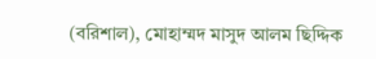(বরিশাল), মোহাম্মদ মাসুদ আলম ছিদ্দিক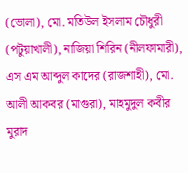(ভোলা), মো. মতিউল ইসলাম চৌধুরী (পটুয়াখালী), নাজিয়া শিরিন (নীলফামারী), এস এম আব্দুল কাদের (রাজশাহী), মো. আলী আকবর (মাগুরা), মাহমুদুল কবীর মুরাদ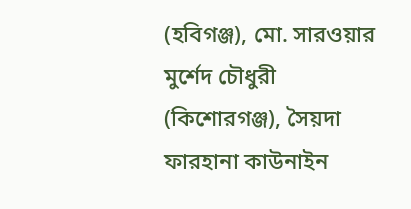(হবিগঞ্জ), মো. সারওয়ার মুর্শেদ চৌধুরী (কিশোরগঞ্জ), সৈয়দা ফারহানা কাউনাইন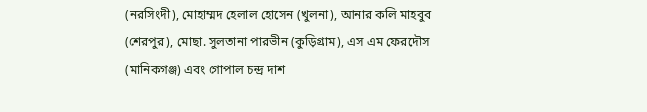(নরসিংদী), মোহাম্মদ হেলাল হোসেন (খুলনা), আনার কলি মাহবুব (শেরপুর), মোছা. সুলতানা পারভীন (কুড়িগ্রাম), এস এম ফেরদৌস (মানিকগঞ্জ) এবং গোপাল চন্দ্র দাশ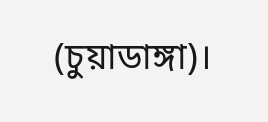(চুয়াডাঙ্গা)।